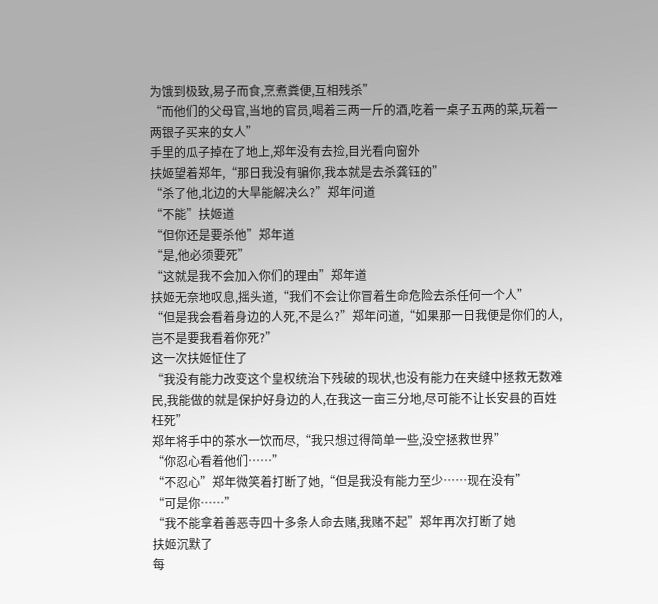为饿到极致,易子而食,烹煮粪便,互相残杀”
“而他们的父母官,当地的官员,喝着三两一斤的酒,吃着一桌子五两的菜,玩着一两银子买来的女人”
手里的瓜子掉在了地上,郑年没有去捡,目光看向窗外
扶姬望着郑年,“那日我没有骗你,我本就是去杀龚钰的”
“杀了他,北边的大旱能解决么?”郑年问道
“不能”扶姬道
“但你还是要杀他”郑年道
“是,他必须要死”
“这就是我不会加入你们的理由”郑年道
扶姬无奈地叹息,摇头道,“我们不会让你冒着生命危险去杀任何一个人”
“但是我会看着身边的人死,不是么?”郑年问道,“如果那一日我便是你们的人,岂不是要我看着你死?”
这一次扶姬怔住了
“我没有能力改变这个皇权统治下残破的现状,也没有能力在夹缝中拯救无数难民,我能做的就是保护好身边的人,在我这一亩三分地,尽可能不让长安县的百姓枉死”
郑年将手中的茶水一饮而尽,“我只想过得简单一些,没空拯救世界”
“你忍心看着他们……”
“不忍心”郑年微笑着打断了她,“但是我没有能力至少……现在没有”
“可是你……”
“我不能拿着善恶寺四十多条人命去赌,我赌不起”郑年再次打断了她
扶姬沉默了
每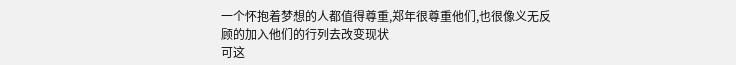一个怀抱着梦想的人都值得尊重,郑年很尊重他们,也很像义无反顾的加入他们的行列去改变现状
可这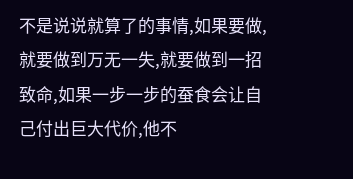不是说说就算了的事情,如果要做,就要做到万无一失,就要做到一招致命,如果一步一步的蚕食会让自己付出巨大代价,他不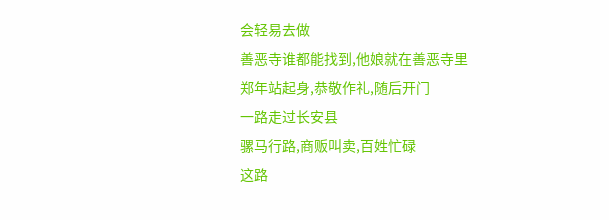会轻易去做
善恶寺谁都能找到,他娘就在善恶寺里
郑年站起身,恭敬作礼,随后开门
一路走过长安县
骡马行路,商贩叫卖,百姓忙碌
这路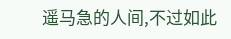遥马急的人间,不过如此